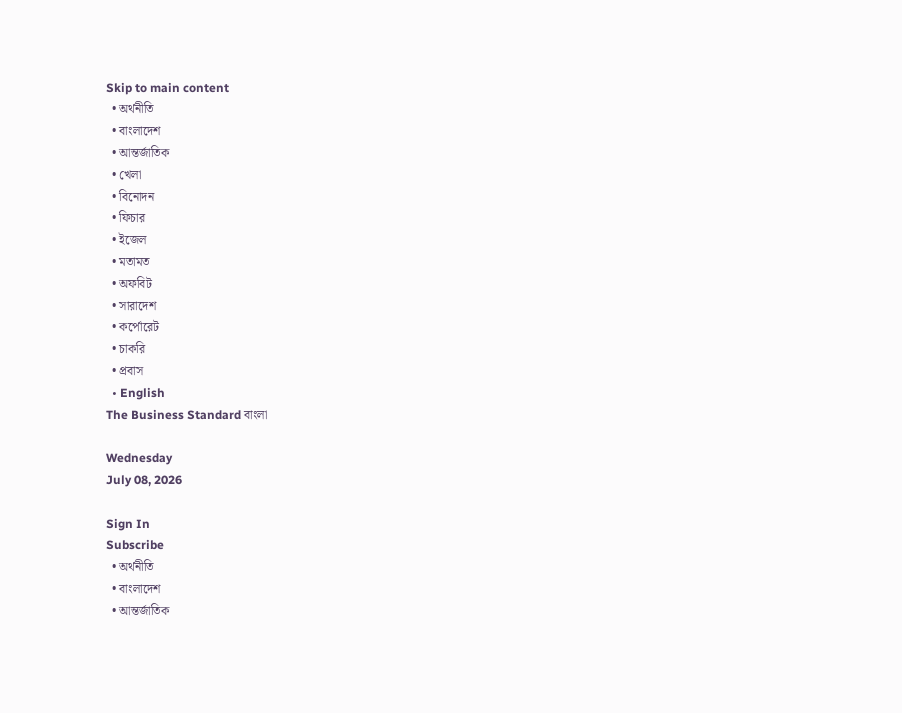Skip to main content
  • অর্থনীতি
  • বাংলাদেশ
  • আন্তর্জাতিক
  • খেলা
  • বিনোদন
  • ফিচার
  • ইজেল
  • মতামত
  • অফবিট
  • সারাদেশ
  • কর্পোরেট
  • চাকরি
  • প্রবাস
  • English
The Business Standard বাংলা

Wednesday
July 08, 2026

Sign In
Subscribe
  • অর্থনীতি
  • বাংলাদেশ
  • আন্তর্জাতিক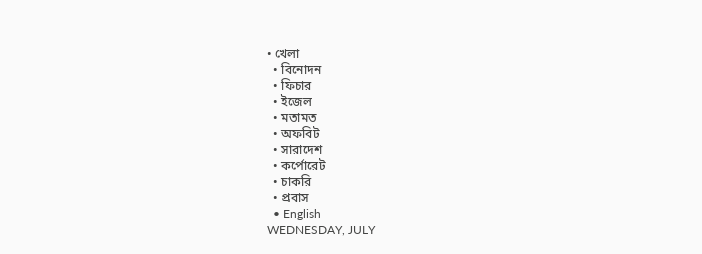• খেলা
  • বিনোদন
  • ফিচার
  • ইজেল
  • মতামত
  • অফবিট
  • সারাদেশ
  • কর্পোরেট
  • চাকরি
  • প্রবাস
  • English
WEDNESDAY, JULY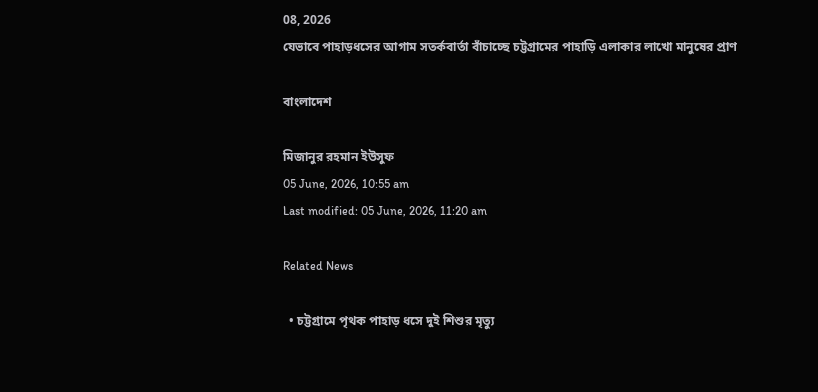08, 2026
যেভাবে পাহাড়ধসের আগাম সতর্কবার্তা বাঁচাচ্ছে চট্টগ্রামের পাহাড়ি এলাকার লাখো মানুষের প্রাণ

বাংলাদেশ

মিজানুর রহমান ইউসুফ
05 June, 2026, 10:55 am
Last modified: 05 June, 2026, 11:20 am

Related News

  • চট্টগ্রামে পৃথক পাহাড় ধসে দুই শিশুর মৃত্যু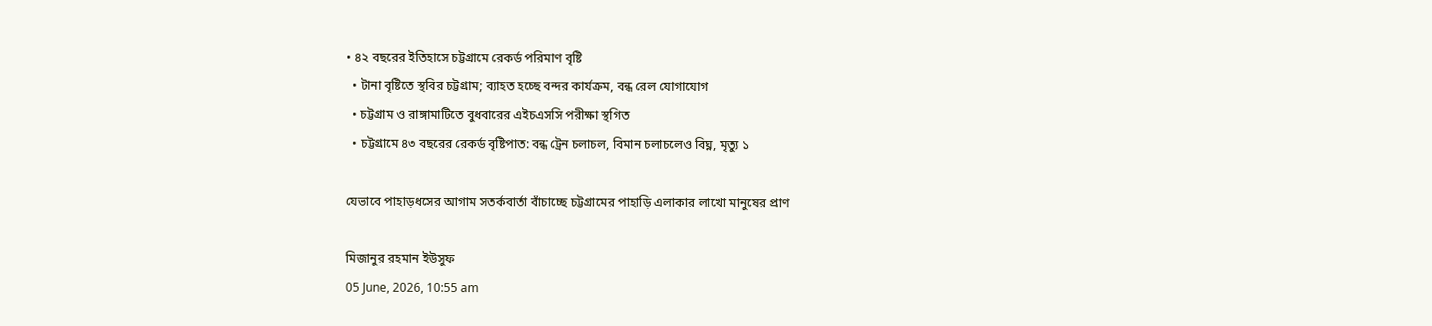• ৪২ বছরের ইতিহাসে চট্টগ্রামে রেকর্ড পরিমাণ বৃষ্টি
  • টানা বৃষ্টিতে স্থবির চট্টগ্রাম; ব্যাহত হচ্ছে বন্দর কার্যক্রম, বন্ধ রেল যোগাযোগ
  • চট্টগ্রাম ও রাঙ্গামাটিতে বুধবারের এইচএসসি পরীক্ষা স্থগিত
  • চট্টগ্রামে ৪৩ বছরের রেকর্ড বৃষ্টিপাত: বন্ধ ট্রেন চলাচল, বিমান চলাচলেও বিঘ্ন, মৃত্যু ১

যেভাবে পাহাড়ধসের আগাম সতর্কবার্তা বাঁচাচ্ছে চট্টগ্রামের পাহাড়ি এলাকার লাখো মানুষের প্রাণ

মিজানুর রহমান ইউসুফ
05 June, 2026, 10:55 am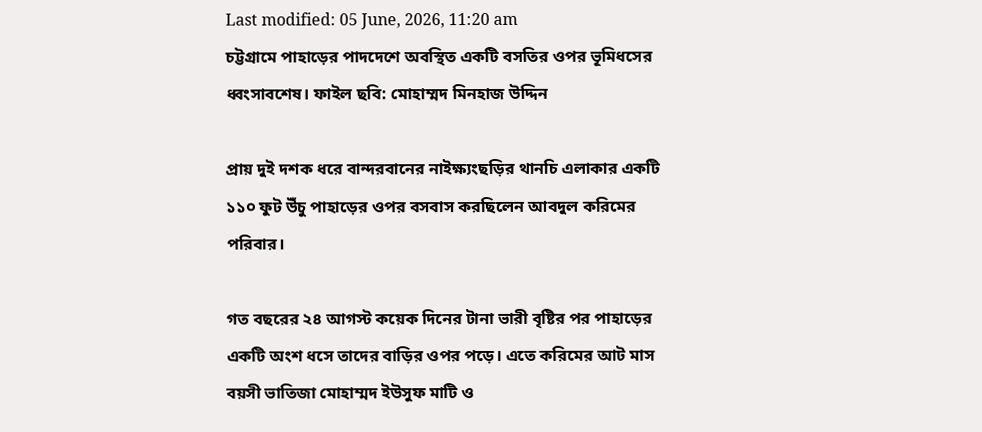Last modified: 05 June, 2026, 11:20 am
চট্টগ্রামে পাহাড়ের পাদদেশে অবস্থিত একটি বসতির ওপর ভূমিধসের ধ্বংসাবশেষ। ফাইল ছবি: মোহাম্মদ মিনহাজ উদ্দিন

প্রায় দুই দশক ধরে বান্দরবানের নাইক্ষ্যংছড়ির থানচি এলাকার একটি ১১০ ফুট উঁচু পাহাড়ের ওপর বসবাস করছিলেন আবদুল করিমের পরিবার।

গত বছরের ২৪ আগস্ট কয়েক দিনের টানা ভারী বৃষ্টির পর পাহাড়ের একটি অংশ ধসে তাদের বাড়ির ওপর পড়ে। এতে করিমের আট মাস বয়সী ভাতিজা মোহাম্মদ ইউসুফ মাটি ও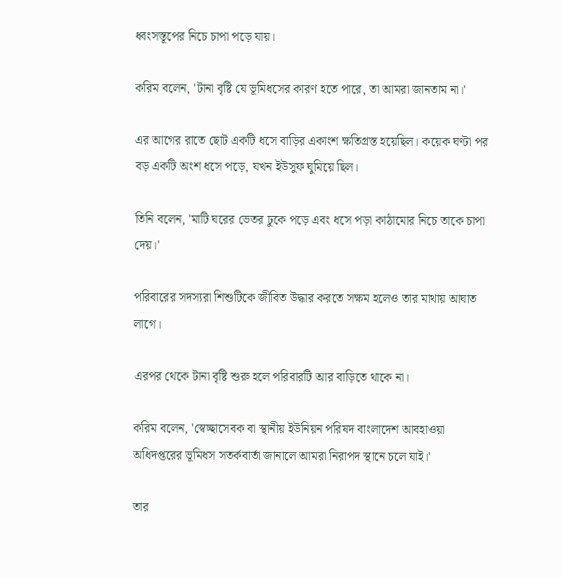ধ্বংসস্তূপের নিচে চাপা পড়ে যায়।

করিম বলেন, 'টানা বৃষ্টি যে ভূমিধসের কারণ হতে পারে, তা আমরা জানতাম না।'

এর আগের রাতে ছোট একটি ধসে বাড়ির একাংশ ক্ষতিগ্রস্ত হয়েছিল। কয়েক ঘণ্টা পর বড় একটি অংশ ধসে পড়ে, যখন ইউসুফ ঘুমিয়ে ছিল।

তিনি বলেন, 'মাটি ঘরের ভেতর ঢুকে পড়ে এবং ধসে পড়া কাঠামোর নিচে তাকে চাপা দেয়।'

পরিবারের সদস্যরা শিশুটিকে জীবিত উদ্ধার করতে সক্ষম হলেও তার মাথায় আঘাত লাগে।

এরপর থেকে টানা বৃষ্টি শুরু হলে পরিবারটি আর বাড়িতে থাকে না।

করিম বলেন, 'স্বেচ্ছাসেবক বা স্থানীয় ইউনিয়ন পরিষদ বাংলাদেশ আবহাওয়া অধিদপ্তরের ভূমিধস সতর্কবার্তা জানালে আমরা নিরাপদ স্থানে চলে যাই।'

তার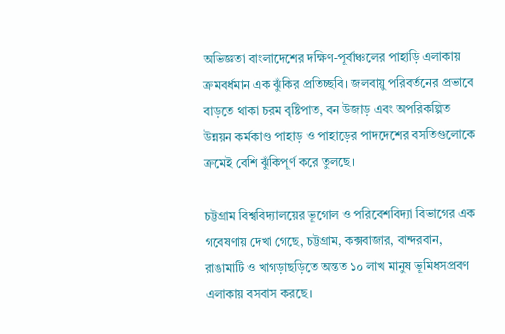অভিজ্ঞতা বাংলাদেশের দক্ষিণ-পূর্বাঞ্চলের পাহাড়ি এলাকায় ক্রমবর্ধমান এক ঝুঁকির প্রতিচ্ছবি। জলবায়ু পরিবর্তনের প্রভাবে বাড়তে থাকা চরম বৃষ্টিপাত, বন উজাড় এবং অপরিকল্পিত উন্নয়ন কর্মকাণ্ড পাহাড় ও পাহাড়ের পাদদেশের বসতিগুলোকে ক্রমেই বেশি ঝুঁকিপূর্ণ করে তুলছে।

চট্টগ্রাম বিশ্ববিদ্যালয়ের ভূগোল ও পরিবেশবিদ্যা বিভাগের এক গবেষণায় দেখা গেছে, চট্টগ্রাম, কক্সবাজার, বান্দরবান, রাঙামাটি ও খাগড়াছড়িতে অন্তত ১০ লাখ মানুষ ভূমিধসপ্রবণ এলাকায় বসবাস করছে।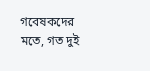গবেষকদের মতে, গত দুই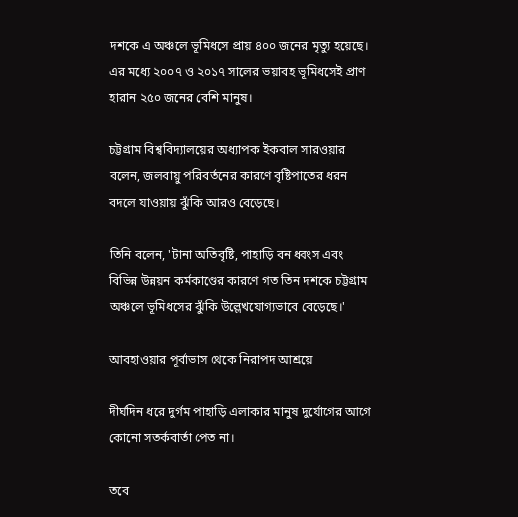দশকে এ অঞ্চলে ভূমিধসে প্রায় ৪০০ জনের মৃত্যু হয়েছে। এর মধ্যে ২০০৭ ও ২০১৭ সালের ভয়াবহ ভূমিধসেই প্রাণ হারান ২৫০ জনের বেশি মানুষ।

চট্টগ্রাম বিশ্ববিদ্যালয়ের অধ্যাপক ইকবাল সারওয়ার বলেন, জলবায়ু পরিবর্তনের কারণে বৃষ্টিপাতের ধরন বদলে যাওয়ায় ঝুঁকি আরও বেড়েছে।

তিনি বলেন, 'টানা অতিবৃষ্টি, পাহাড়ি বন ধ্বংস এবং বিভিন্ন উন্নয়ন কর্মকাণ্ডের কারণে গত তিন দশকে চট্টগ্রাম অঞ্চলে ভূমিধসের ঝুঁকি উল্লেখযোগ্যভাবে বেড়েছে।'

আবহাওয়ার পূর্বাভাস থেকে নিরাপদ আশ্রয়ে

দীর্ঘদিন ধরে দুর্গম পাহাড়ি এলাকার মানুষ দুর্যোগের আগে কোনো সতর্কবার্তা পেত না।

তবে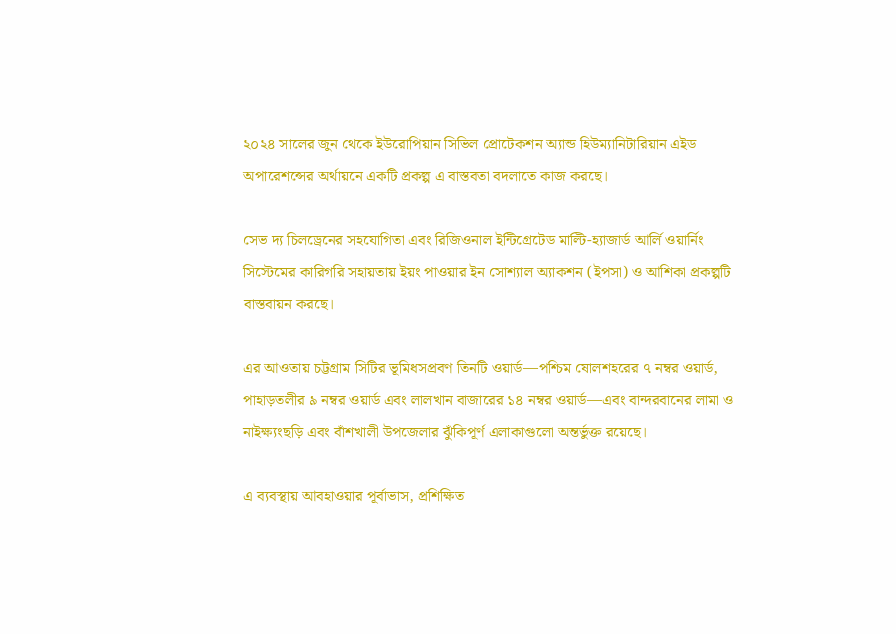২০২৪ সালের জুন থেকে ইউরোপিয়ান সিভিল প্রোটেকশন অ্যান্ড হিউম্যানিটারিয়ান এইড অপারেশন্সের অর্থায়নে একটি প্রকল্প এ বাস্তবতা বদলাতে কাজ করছে।

সেভ দ্য চিলড্রেনের সহযোগিতা এবং রিজিওনাল ইন্টিগ্রেটেড মাল্টি-হ্যাজার্ড আর্লি ওয়ার্নিং সিস্টেমের কারিগরি সহায়তায় ইয়ং পাওয়ার ইন সোশ্যাল অ্যাকশন (ইপসা) ও আশিকা প্রকল্পটি বাস্তবায়ন করছে।

এর আওতায় চট্টগ্রাম সিটির ভূমিধসপ্রবণ তিনটি ওয়ার্ড—পশ্চিম ষোলশহরের ৭ নম্বর ওয়ার্ড, পাহাড়তলীর ৯ নম্বর ওয়ার্ড এবং লালখান বাজারের ১৪ নম্বর ওয়ার্ড—এবং বান্দরবানের লামা ও নাইক্ষ্যংছড়ি এবং বাঁশখালী উপজেলার ঝুঁকিপূর্ণ এলাকাগুলো অন্তর্ভুক্ত রয়েছে।

এ ব্যবস্থায় আবহাওয়ার পূর্বাভাস, প্রশিক্ষিত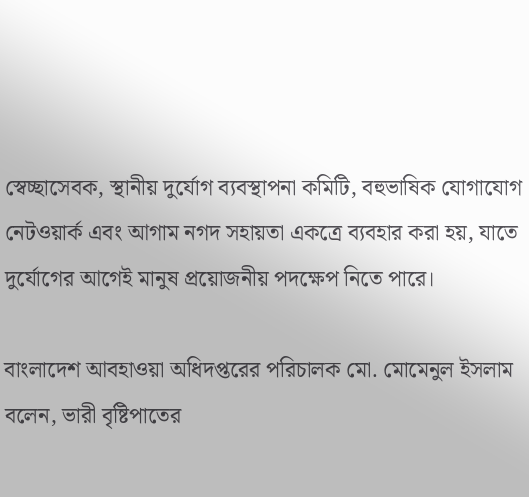স্বেচ্ছাসেবক, স্থানীয় দুর্যোগ ব্যবস্থাপনা কমিটি, বহুভাষিক যোগাযোগ নেটওয়ার্ক এবং আগাম নগদ সহায়তা একত্রে ব্যবহার করা হয়, যাতে দুর্যোগের আগেই মানুষ প্রয়োজনীয় পদক্ষেপ নিতে পারে।

বাংলাদেশ আবহাওয়া অধিদপ্তরের পরিচালক মো. মোমেনুল ইসলাম বলেন, ভারী বৃষ্টিপাতের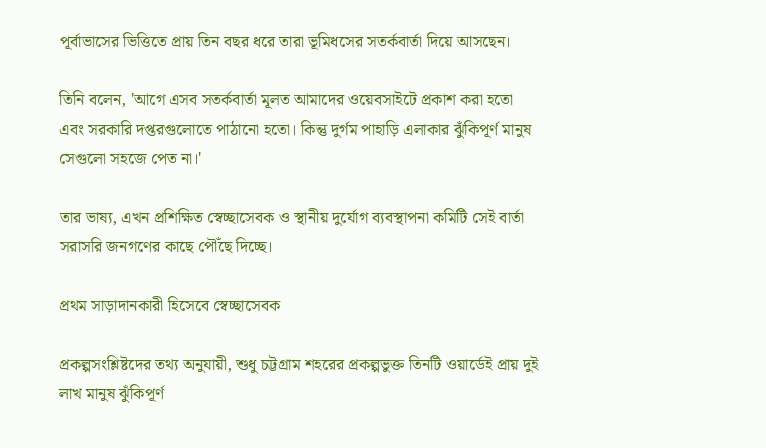পূর্বাভাসের ভিত্তিতে প্রায় তিন বছর ধরে তারা ভূমিধসের সতর্কবার্তা দিয়ে আসছেন।

তিনি বলেন, 'আগে এসব সতর্কবার্তা মূলত আমাদের ওয়েবসাইটে প্রকাশ করা হতো এবং সরকারি দপ্তরগুলোতে পাঠানো হতো। কিন্তু দুর্গম পাহাড়ি এলাকার ঝুঁকিপূর্ণ মানুষ সেগুলো সহজে পেত না।'

তার ভাষ্য, এখন প্রশিক্ষিত স্বেচ্ছাসেবক ও স্থানীয় দুর্যোগ ব্যবস্থাপনা কমিটি সেই বার্তা সরাসরি জনগণের কাছে পৌঁছে দিচ্ছে।

প্রথম সাড়াদানকারী হিসেবে স্বেচ্ছাসেবক

প্রকল্পসংশ্লিষ্টদের তথ্য অনুযায়ী, শুধু চট্টগ্রাম শহরের প্রকল্পভুক্ত তিনটি ওয়ার্ডেই প্রায় দুই লাখ মানুষ ঝুঁকিপূর্ণ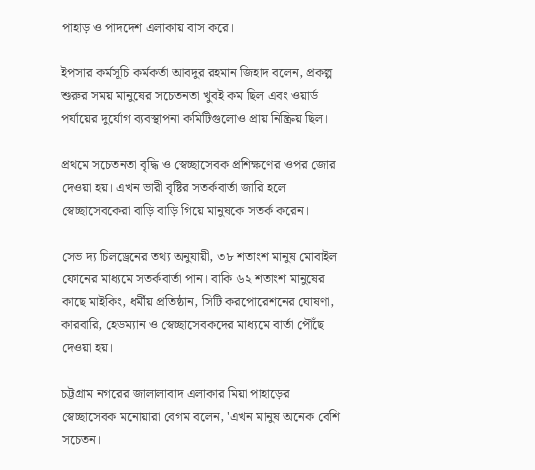পাহাড় ও পাদদেশ এলাকায় বাস করে।

ইপসার কর্মসূচি কর্মকর্তা আবদুর রহমান জিহাদ বলেন, প্রকল্প শুরুর সময় মানুষের সচেতনতা খুবই কম ছিল এবং ওয়ার্ড পর্যায়ের দুর্যোগ ব্যবস্থাপনা কমিটিগুলোও প্রায় নিষ্ক্রিয় ছিল।

প্রথমে সচেতনতা বৃদ্ধি ও স্বেচ্ছাসেবক প্রশিক্ষণের ওপর জোর দেওয়া হয়। এখন ভারী বৃষ্টির সতর্কবার্তা জারি হলে স্বেচ্ছাসেবকেরা বাড়ি বাড়ি গিয়ে মানুষকে সতর্ক করেন।

সেভ দ্য চিলড্রেনের তথ্য অনুযায়ী, ৩৮ শতাংশ মানুষ মোবাইল ফোনের মাধ্যমে সতর্কবার্তা পান। বাকি ৬২ শতাংশ মানুষের কাছে মাইকিং, ধর্মীয় প্রতিষ্ঠান, সিটি করপোরেশনের ঘোষণা, কারবারি, হেডম্যান ও স্বেচ্ছাসেবকদের মাধ্যমে বার্তা পৌঁছে দেওয়া হয়।

চট্টগ্রাম নগরের জালালাবাদ এলাকার মিয়া পাহাড়ের স্বেচ্ছাসেবক মনোয়ারা বেগম বলেন, 'এখন মানুষ অনেক বেশি সচেতন।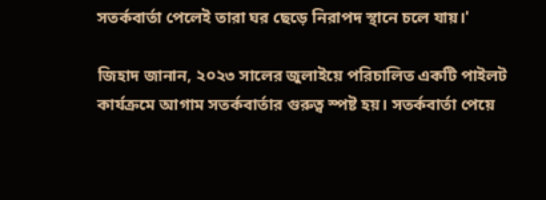সতর্কবার্তা পেলেই তারা ঘর ছেড়ে নিরাপদ স্থানে চলে যায়।'

জিহাদ জানান, ২০২৩ সালের জুলাইয়ে পরিচালিত একটি পাইলট কার্যক্রমে আগাম সতর্কবার্তার গুরুত্ব স্পষ্ট হয়। সতর্কবার্তা পেয়ে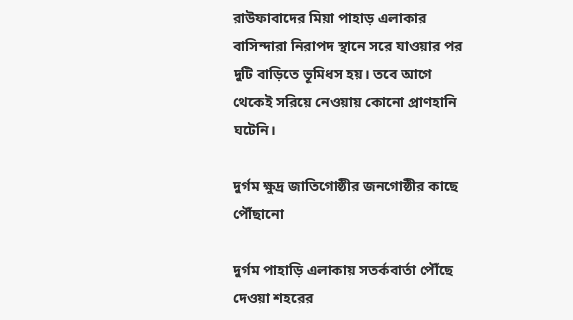রাউফাবাদের মিয়া পাহাড় এলাকার বাসিন্দারা নিরাপদ স্থানে সরে যাওয়ার পর দুটি বাড়িতে ভূমিধস হয়। তবে আগে থেকেই সরিয়ে নেওয়ায় কোনো প্রাণহানি ঘটেনি।

দুর্গম ক্ষুদ্র জাতিগোষ্ঠীর জনগোষ্ঠীর কাছে পৌঁছানো

দুর্গম পাহাড়ি এলাকায় সতর্কবার্তা পৌঁছে দেওয়া শহরের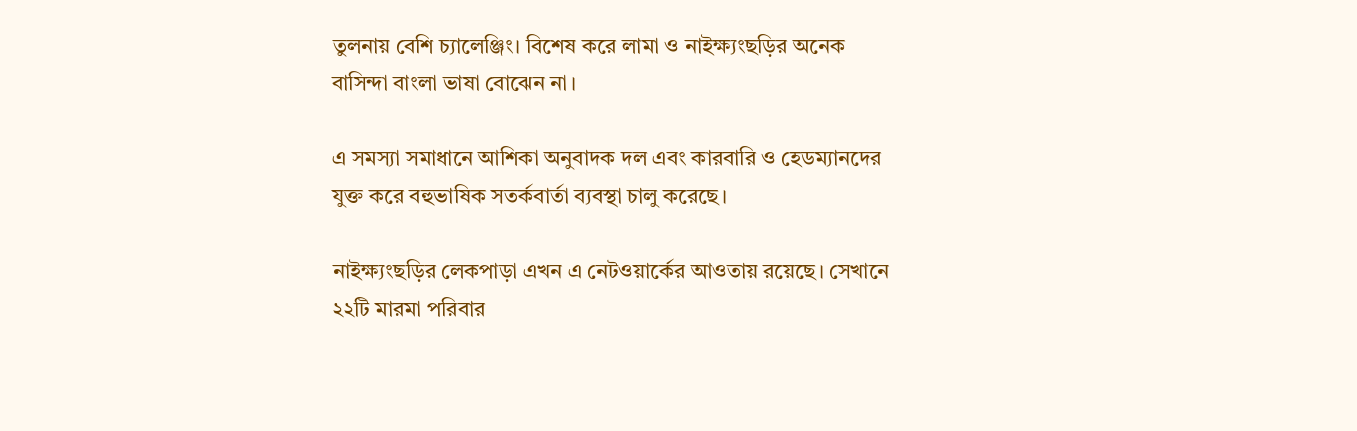তুলনায় বেশি চ্যালেঞ্জিং। বিশেষ করে লামা ও নাইক্ষ্যংছড়ির অনেক বাসিন্দা বাংলা ভাষা বোঝেন না।

এ সমস্যা সমাধানে আশিকা অনুবাদক দল এবং কারবারি ও হেডম্যানদের যুক্ত করে বহুভাষিক সতর্কবার্তা ব্যবস্থা চালু করেছে।

নাইক্ষ্যংছড়ির লেকপাড়া এখন এ নেটওয়ার্কের আওতায় রয়েছে। সেখানে ২২টি মারমা পরিবার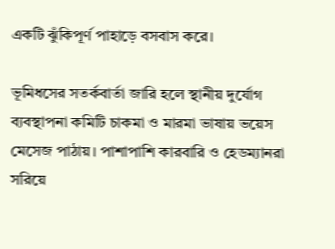একটি ঝুঁকিপূর্ণ পাহাড়ে বসবাস করে।

ভূমিধসের সতর্কবার্তা জারি হলে স্থানীয় দুর্যোগ ব্যবস্থাপনা কমিটি চাকমা ও মারমা ভাষায় ভয়েস মেসেজ পাঠায়। পাশাপাশি কারবারি ও হেডম্যানরা সরিয়ে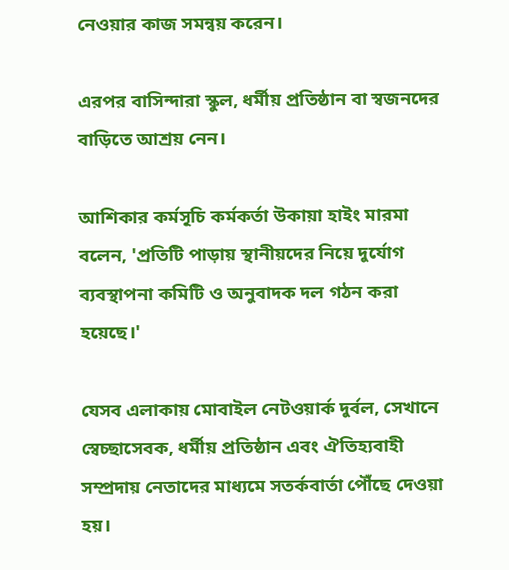নেওয়ার কাজ সমন্বয় করেন।

এরপর বাসিন্দারা স্কুল, ধর্মীয় প্রতিষ্ঠান বা স্বজনদের বাড়িতে আশ্রয় নেন।

আশিকার কর্মসূচি কর্মকর্তা উকায়া হাইং মারমা বলেন, 'প্রতিটি পাড়ায় স্থানীয়দের নিয়ে দুর্যোগ ব্যবস্থাপনা কমিটি ও অনুবাদক দল গঠন করা হয়েছে।'

যেসব এলাকায় মোবাইল নেটওয়ার্ক দুর্বল, সেখানে স্বেচ্ছাসেবক, ধর্মীয় প্রতিষ্ঠান এবং ঐতিহ্যবাহী সম্প্রদায় নেতাদের মাধ্যমে সতর্কবার্তা পৌঁছে দেওয়া হয়।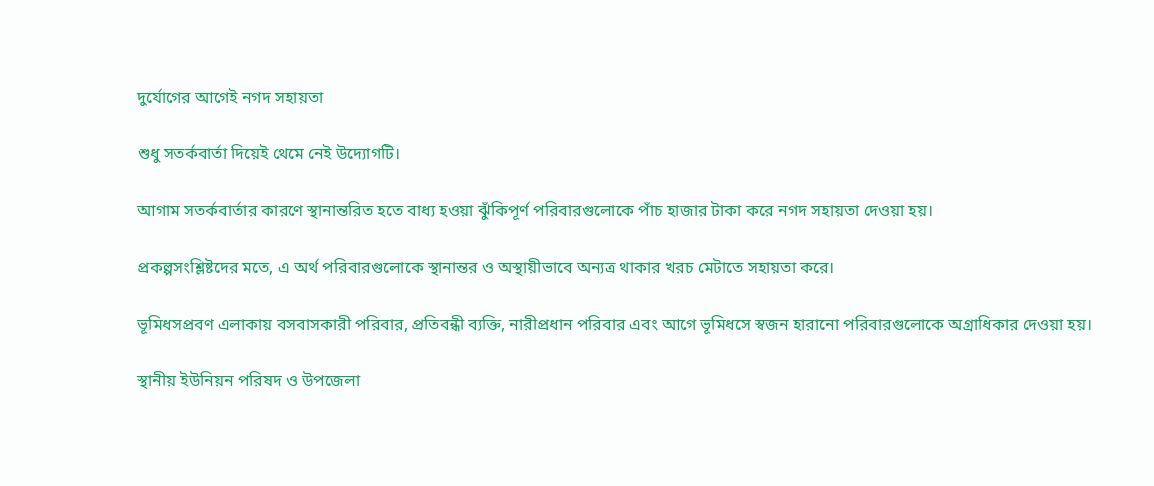দুর্যোগের আগেই নগদ সহায়তা

শুধু সতর্কবার্তা দিয়েই থেমে নেই উদ্যোগটি।

আগাম সতর্কবার্তার কারণে স্থানান্তরিত হতে বাধ্য হওয়া ঝুঁকিপূর্ণ পরিবারগুলোকে পাঁচ হাজার টাকা করে নগদ সহায়তা দেওয়া হয়।

প্রকল্পসংশ্লিষ্টদের মতে, এ অর্থ পরিবারগুলোকে স্থানান্তর ও অস্থায়ীভাবে অন্যত্র থাকার খরচ মেটাতে সহায়তা করে।

ভূমিধসপ্রবণ এলাকায় বসবাসকারী পরিবার, প্রতিবন্ধী ব্যক্তি, নারীপ্রধান পরিবার এবং আগে ভূমিধসে স্বজন হারানো পরিবারগুলোকে অগ্রাধিকার দেওয়া হয়।

স্থানীয় ইউনিয়ন পরিষদ ও উপজেলা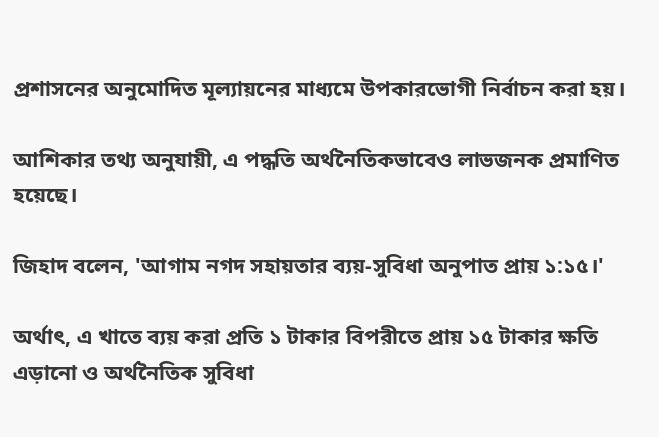প্রশাসনের অনুমোদিত মূল্যায়নের মাধ্যমে উপকারভোগী নির্বাচন করা হয়।

আশিকার তথ্য অনুযায়ী, এ পদ্ধতি অর্থনৈতিকভাবেও লাভজনক প্রমাণিত হয়েছে।

জিহাদ বলেন, 'আগাম নগদ সহায়তার ব্যয়-সুবিধা অনুপাত প্রায় ১:১৫।'

অর্থাৎ, এ খাতে ব্যয় করা প্রতি ১ টাকার বিপরীতে প্রায় ১৫ টাকার ক্ষতি এড়ানো ও অর্থনৈতিক সুবিধা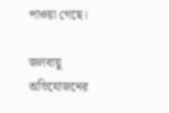পাওয়া গেছে।

জলবায়ু অভিযোজনের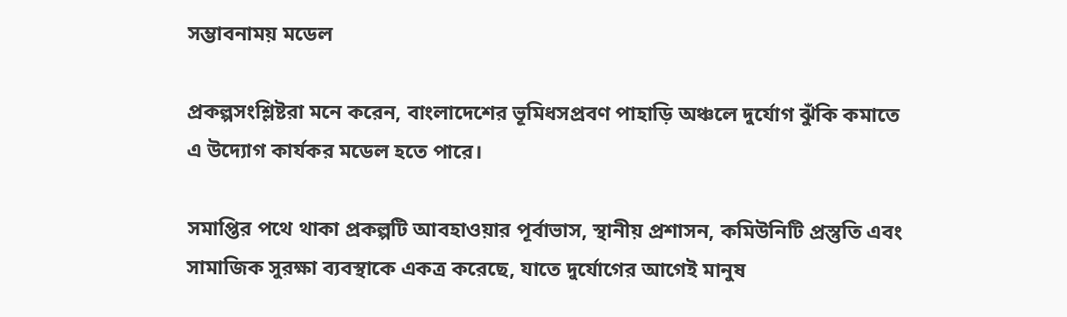সম্ভাবনাময় মডেল

প্রকল্পসংশ্লিষ্টরা মনে করেন, বাংলাদেশের ভূমিধসপ্রবণ পাহাড়ি অঞ্চলে দুর্যোগ ঝুঁকি কমাতে এ উদ্যোগ কার্যকর মডেল হতে পারে।

সমাপ্তির পথে থাকা প্রকল্পটি আবহাওয়ার পূর্বাভাস, স্থানীয় প্রশাসন, কমিউনিটি প্রস্তুতি এবং সামাজিক সুরক্ষা ব্যবস্থাকে একত্র করেছে, যাতে দুর্যোগের আগেই মানুষ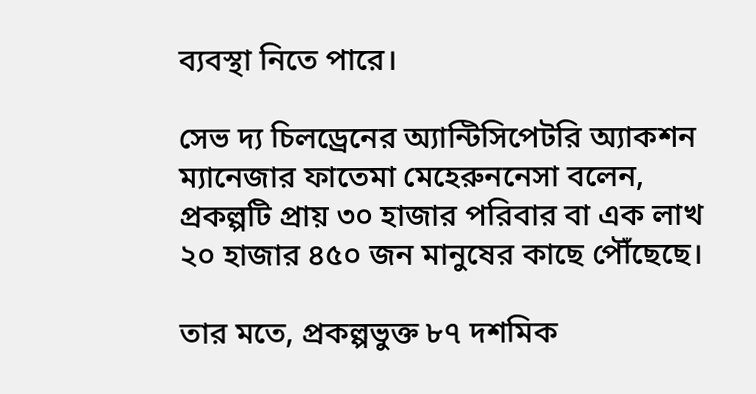ব্যবস্থা নিতে পারে।

সেভ দ্য চিলড্রেনের অ্যান্টিসিপেটরি অ্যাকশন ম্যানেজার ফাতেমা মেহেরুননেসা বলেন, প্রকল্পটি প্রায় ৩০ হাজার পরিবার বা এক লাখ ২০ হাজার ৪৫০ জন মানুষের কাছে পৌঁছেছে।

তার মতে, প্রকল্পভুক্ত ৮৭ দশমিক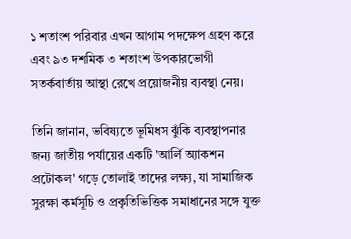১ শতাংশ পরিবার এখন আগাম পদক্ষেপ গ্রহণ করে এবং ৯৩ দশমিক ৩ শতাংশ উপকারভোগী সতর্কবার্তায় আস্থা রেখে প্রয়োজনীয় ব্যবস্থা নেয়।

তিনি জানান, ভবিষ্যতে ভূমিধস ঝুঁকি ব্যবস্থাপনার জন্য জাতীয় পর্যায়ের একটি 'আর্লি অ্যাকশন প্রটোকল' গড়ে তোলাই তাদের লক্ষ্য, যা সামাজিক সুরক্ষা কর্মসূচি ও প্রকৃতিভিত্তিক সমাধানের সঙ্গে যুক্ত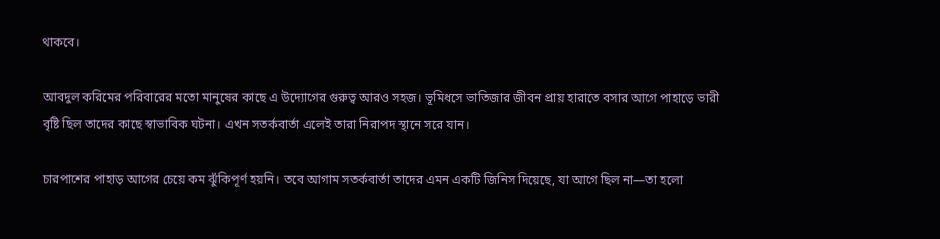থাকবে।

আবদুল করিমের পরিবারের মতো মানুষের কাছে এ উদ্যোগের গুরুত্ব আরও সহজ। ভূমিধসে ভাতিজার জীবন প্রায় হারাতে বসার আগে পাহাড়ে ভারী বৃষ্টি ছিল তাদের কাছে স্বাভাবিক ঘটনা। এখন সতর্কবার্তা এলেই তারা নিরাপদ স্থানে সরে যান।

চারপাশের পাহাড় আগের চেয়ে কম ঝুঁকিপূর্ণ হয়নি। তবে আগাম সতর্কবার্তা তাদের এমন একটি জিনিস দিয়েছে, যা আগে ছিল না—তা হলো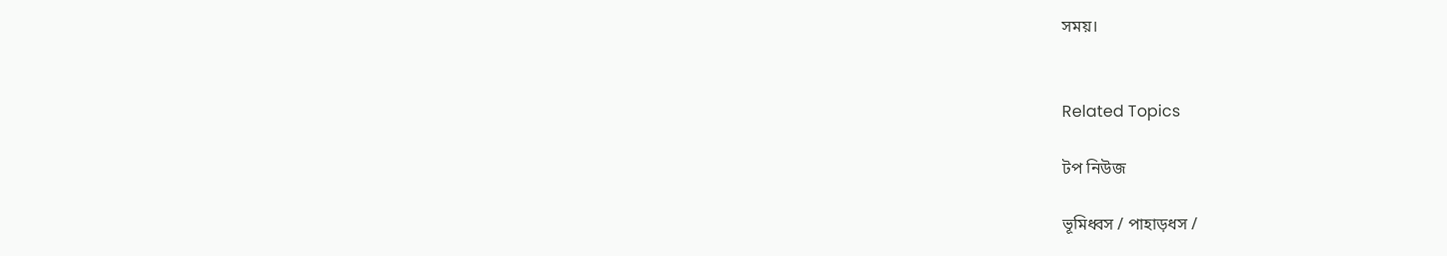সময়।


Related Topics

টপ নিউজ

ভূমিধ্বস / পাহাড়ধস /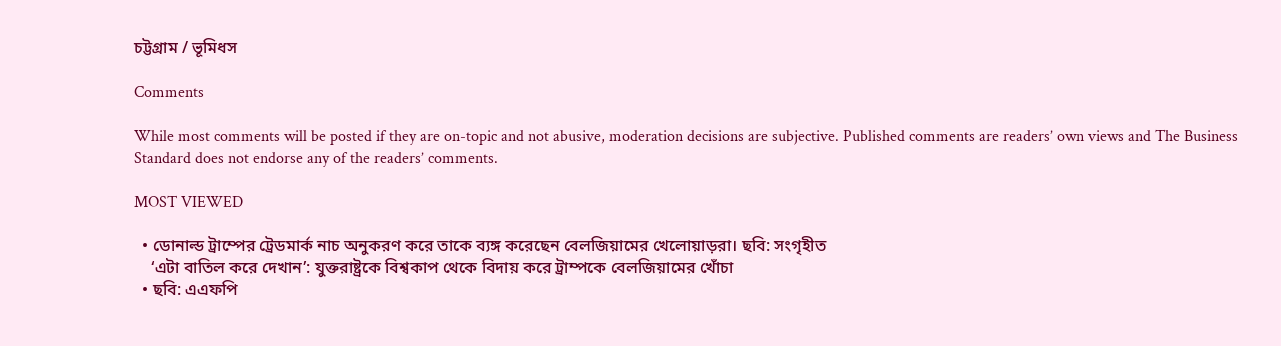চট্টগ্রাম / ভূমিধস

Comments

While most comments will be posted if they are on-topic and not abusive, moderation decisions are subjective. Published comments are readers’ own views and The Business Standard does not endorse any of the readers’ comments.

MOST VIEWED

  • ডোনাল্ড ট্রাম্পের ট্রেডমার্ক নাচ অনুকরণ করে তাকে ব্যঙ্গ করেছেন বেলজিয়ামের খেলোয়াড়রা। ছবি: সংগৃহীত
    ‘এটা বাতিল করে দেখান’: যুক্তরাষ্ট্রকে বিশ্বকাপ থেকে বিদায় করে ট্রাম্পকে বেলজিয়ামের খোঁচা
  • ছবি: এএফপি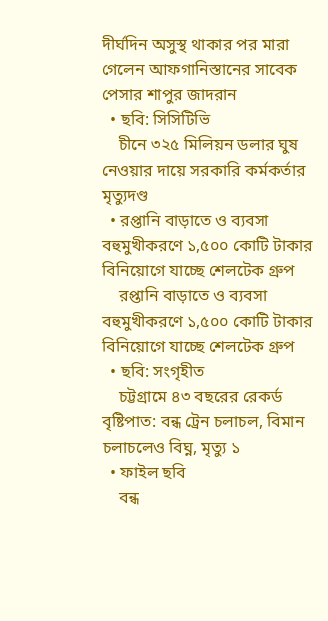দীর্ঘদিন অসুস্থ থাকার পর মারা গেলেন আফগানিস্তানের সাবেক পেসার শাপুর জাদরান
  • ছবি: সিসিটিভি
    চীনে ৩২৫ মিলিয়ন ডলার ঘুষ নেওয়ার দায়ে সরকারি কর্মকর্তার মৃত্যুদণ্ড
  • রপ্তানি বাড়াতে ও ব্যবসা বহুমুখীকরণে ১,৫০০ কোটি টাকার বিনিয়োগে যাচ্ছে শেলটেক গ্রুপ
    রপ্তানি বাড়াতে ও ব্যবসা বহুমুখীকরণে ১,৫০০ কোটি টাকার বিনিয়োগে যাচ্ছে শেলটেক গ্রুপ
  • ছবি: সংগৃহীত
    চট্টগ্রামে ৪৩ বছরের রেকর্ড বৃষ্টিপাত: বন্ধ ট্রেন চলাচল, বিমান চলাচলেও বিঘ্ন, মৃত্যু ১
  • ফাইল ছবি
    বন্ধ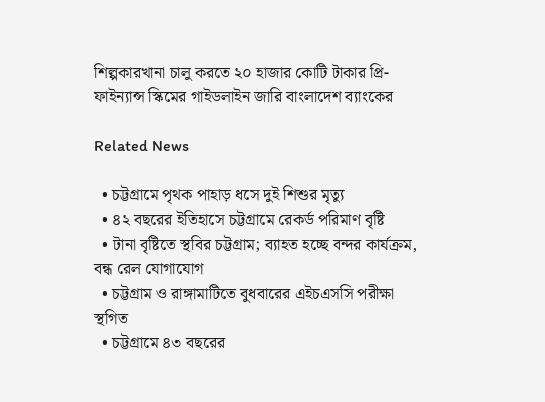শিল্পকারখানা চালু করতে ২০ হাজার কোটি টাকার প্রি-ফাইন্যান্স স্কিমের গাইডলাইন জারি বাংলাদেশ ব্যাংকের

Related News

  • চট্টগ্রামে পৃথক পাহাড় ধসে দুই শিশুর মৃত্যু
  • ৪২ বছরের ইতিহাসে চট্টগ্রামে রেকর্ড পরিমাণ বৃষ্টি
  • টানা বৃষ্টিতে স্থবির চট্টগ্রাম; ব্যাহত হচ্ছে বন্দর কার্যক্রম, বন্ধ রেল যোগাযোগ
  • চট্টগ্রাম ও রাঙ্গামাটিতে বুধবারের এইচএসসি পরীক্ষা স্থগিত
  • চট্টগ্রামে ৪৩ বছরের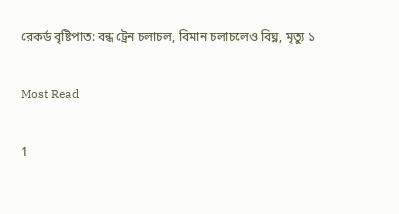রেকর্ড বৃষ্টিপাত: বন্ধ ট্রেন চলাচল, বিমান চলাচলেও বিঘ্ন, মৃত্যু ১

Most Read

1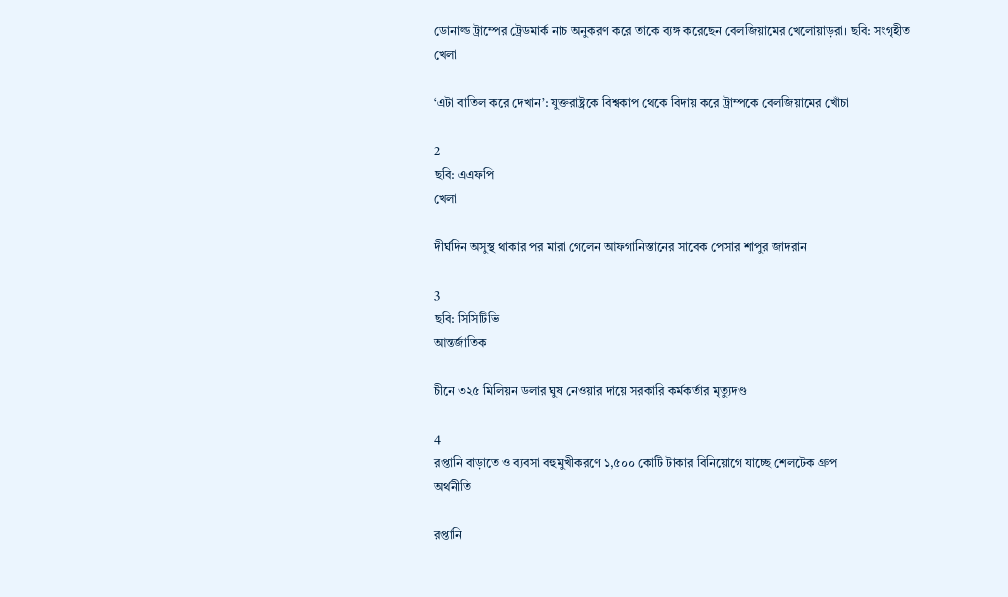ডোনাল্ড ট্রাম্পের ট্রেডমার্ক নাচ অনুকরণ করে তাকে ব্যঙ্গ করেছেন বেলজিয়ামের খেলোয়াড়রা। ছবি: সংগৃহীত
খেলা

‘এটা বাতিল করে দেখান’: যুক্তরাষ্ট্রকে বিশ্বকাপ থেকে বিদায় করে ট্রাম্পকে বেলজিয়ামের খোঁচা

2
ছবি: এএফপি
খেলা

দীর্ঘদিন অসুস্থ থাকার পর মারা গেলেন আফগানিস্তানের সাবেক পেসার শাপুর জাদরান

3
ছবি: সিসিটিভি
আন্তর্জাতিক

চীনে ৩২৫ মিলিয়ন ডলার ঘুষ নেওয়ার দায়ে সরকারি কর্মকর্তার মৃত্যুদণ্ড

4
রপ্তানি বাড়াতে ও ব্যবসা বহুমুখীকরণে ১,৫০০ কোটি টাকার বিনিয়োগে যাচ্ছে শেলটেক গ্রুপ
অর্থনীতি

রপ্তানি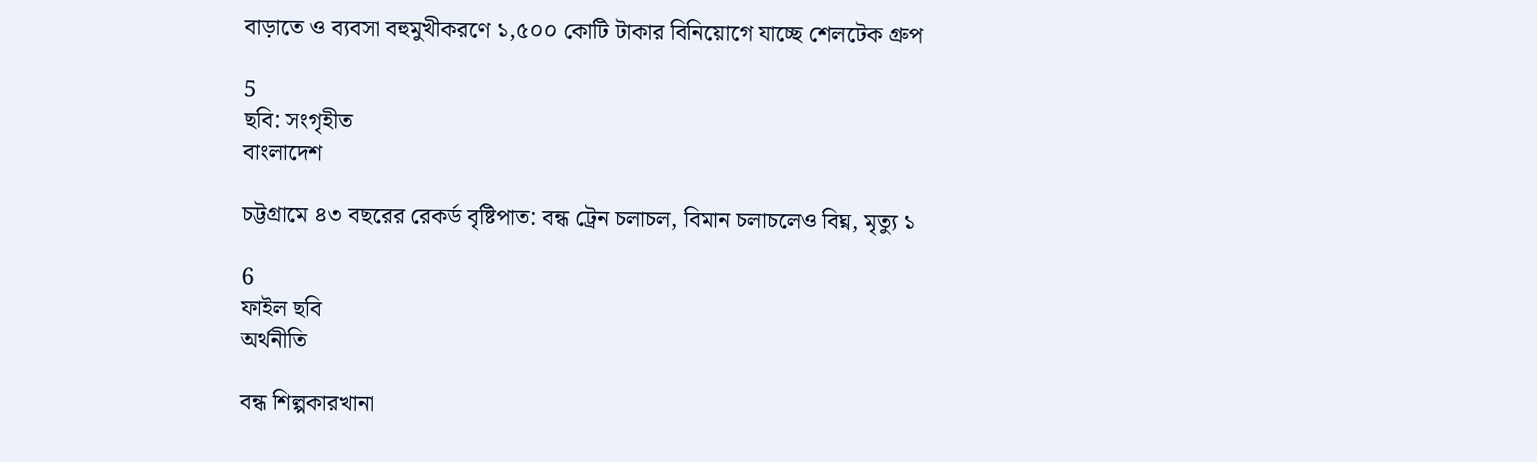বাড়াতে ও ব্যবসা বহুমুখীকরণে ১,৫০০ কোটি টাকার বিনিয়োগে যাচ্ছে শেলটেক গ্রুপ

5
ছবি: সংগৃহীত
বাংলাদেশ

চট্টগ্রামে ৪৩ বছরের রেকর্ড বৃষ্টিপাত: বন্ধ ট্রেন চলাচল, বিমান চলাচলেও বিঘ্ন, মৃত্যু ১

6
ফাইল ছবি
অর্থনীতি

বন্ধ শিল্পকারখানা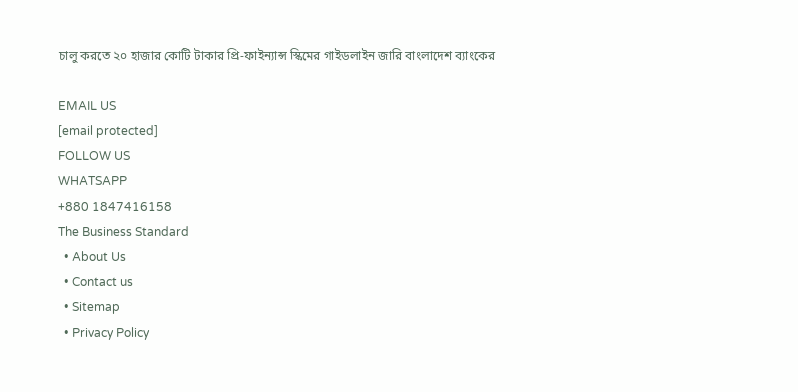চালু করতে ২০ হাজার কোটি টাকার প্রি-ফাইন্যান্স স্কিমের গাইডলাইন জারি বাংলাদেশ ব্যাংকের

EMAIL US
[email protected]
FOLLOW US
WHATSAPP
+880 1847416158
The Business Standard
  • About Us
  • Contact us
  • Sitemap
  • Privacy Policy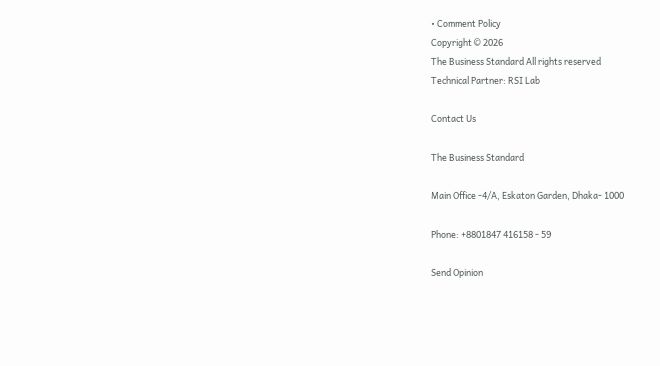• Comment Policy
Copyright © 2026
The Business Standard All rights reserved
Technical Partner: RSI Lab

Contact Us

The Business Standard

Main Office -4/A, Eskaton Garden, Dhaka- 1000

Phone: +8801847 416158 - 59

Send Opinion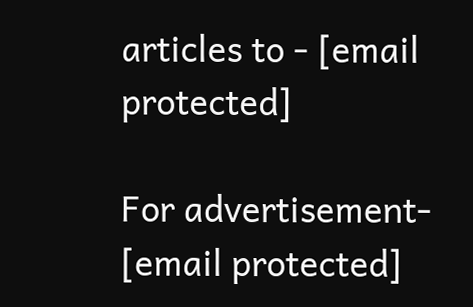articles to - [email protected]

For advertisement- [email protected]